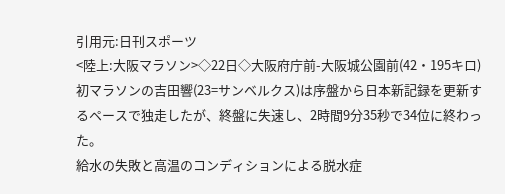引用元:日刊スポーツ
<陸上:大阪マラソン>◇22日◇大阪府庁前-大阪城公園前(42・195キロ)
初マラソンの吉田響(23=サンベルクス)は序盤から日本新記録を更新するペースで独走したが、終盤に失速し、2時間9分35秒で34位に終わった。
給水の失敗と高温のコンディションによる脱水症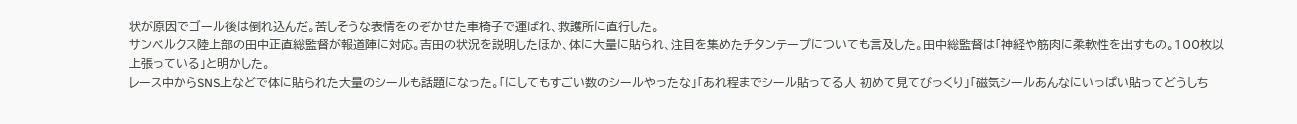状が原因でゴール後は倒れ込んだ。苦しそうな表情をのぞかせた車椅子で運ばれ、救護所に直行した。
サンベルクス陸上部の田中正直総監督が報道陣に対応。吉田の状況を説明したほか、体に大量に貼られ、注目を集めたチタンテープについても言及した。田中総監督は「神経や筋肉に柔軟性を出すもの。100枚以上張っている」と明かした。
レース中からSNS上などで体に貼られた大量のシールも話題になった。「にしてもすごい数のシールやったな」「あれ程までシール貼ってる人 初めて見てびっくり」「磁気シールあんなにいっぱい貼ってどうしち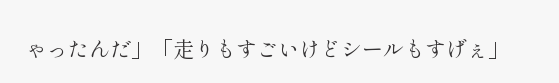ゃったんだ」「走りもすごいけどシールもすげぇ」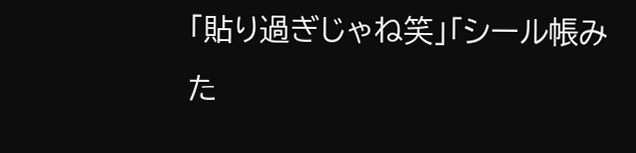「貼り過ぎじゃね笑」「シール帳みた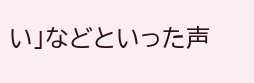い」などといった声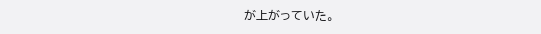が上がっていた。